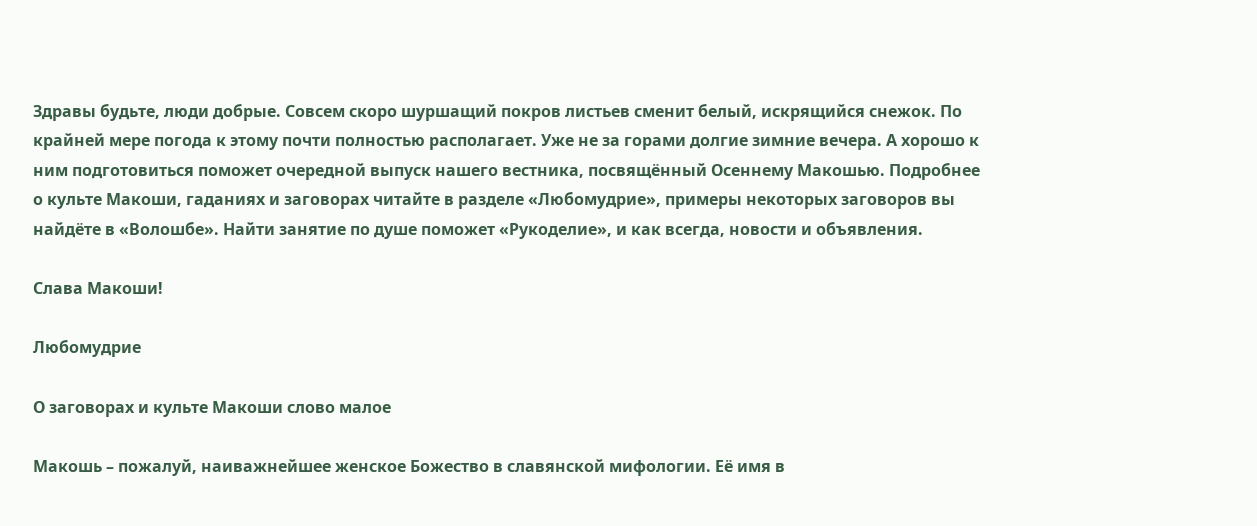Здравы будьте, люди добрые. Совсем скоро шуршащий покров листьев сменит белый, искрящийся снежок. По крайней мере погода к этому почти полностью располагает. Уже не за горами долгие зимние вечера. А хорошо к ним подготовиться поможет очередной выпуск нашего вестника, посвящённый Осеннему Макошью. Подробнее о культе Макоши, гаданиях и заговорах читайте в разделе «Любомудрие», примеры некоторых заговоров вы найдёте в «Волошбе». Найти занятие по душе поможет «Рукоделие», и как всегда, новости и объявления.

Слава Макоши!

Любомудрие

О заговорах и культе Макоши слово малое

Макошь – пожалуй, наиважнейшее женское Божество в славянской мифологии. Её имя в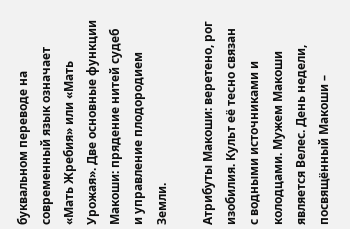буквальном переводе на современный язык означает «Мать Жребия» или «Мать Урожая». Две основные функции Макоши: прядение нитей судеб и управление плодородием Земли.

Атрибуты Макоши: веретено, рог изобилия. Культ её тесно связан с водными источниками и колодцами. Мужем Макоши является Велес. День недели, посвящённый Макоши –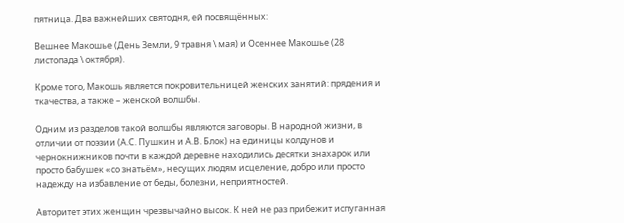пятница. Два важнейших святодня, ей посвящённых:

Вешнее Макошье (День Земли, 9 травня \ мая) и Осеннее Макошье (28 листопада \ октября).

Кроме того, Макошь является покровительницей женских занятий: прядения и ткачества, а также – женской волшбы.

Одним из разделов такой волшбы являются заговоры. В народной жизни, в отличии от поэзии (А.С. Пушкин и А.В. Блок) на единицы колдунов и чернокнижников почти в каждой деревне находились десятки знахарок или просто бабушек «со знатьём», несущих людям исцеление, добро или просто надежду на избавление от беды, болезни, неприятностей.

Авторитет этих женщин чрезвычайно высок. К ней не раз прибежит испуганная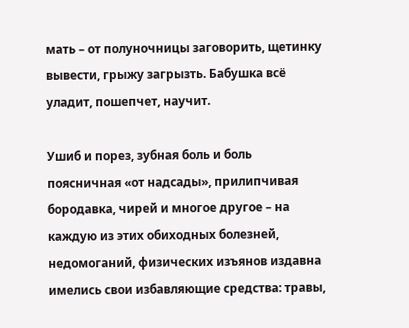мать – от полуночницы заговорить, щетинку вывести, грыжу загрызть. Бабушка всё уладит, пошепчет, научит.

Ушиб и порез, зубная боль и боль поясничная «от надсады», прилипчивая бородавка, чирей и многое другое – на каждую из этих обиходных болезней, недомоганий, физических изъянов издавна имелись свои избавляющие средства: травы,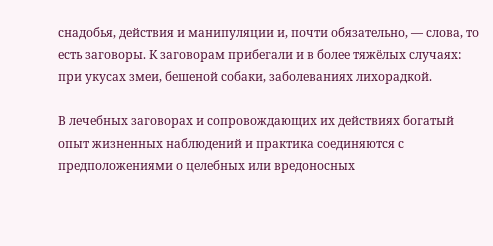снадобья, действия и манипуляции и, почти обязательно, — слова, то есть заговоры. К заговорам прибегали и в более тяжёлых случаях: при укусах змеи, бешеной собаки, заболеваниях лихорадкой.

В лечебных заговорах и сопровождающих их действиях богатый опыт жизненных наблюдений и практика соединяются с предположениями о целебных или вредоносных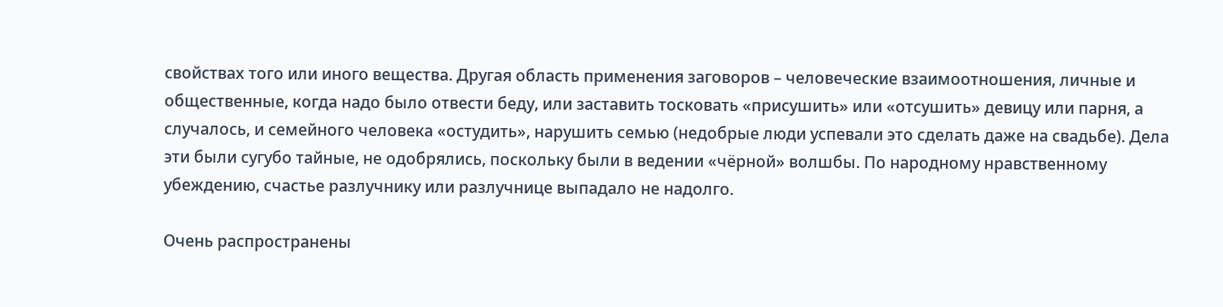свойствах того или иного вещества. Другая область применения заговоров – человеческие взаимоотношения, личные и общественные, когда надо было отвести беду, или заставить тосковать «присушить» или «отсушить» девицу или парня, а случалось, и семейного человека «остудить», нарушить семью (недобрые люди успевали это сделать даже на свадьбе). Дела эти были сугубо тайные, не одобрялись, поскольку были в ведении «чёрной» волшбы. По народному нравственному убеждению, счастье разлучнику или разлучнице выпадало не надолго.

Очень распространены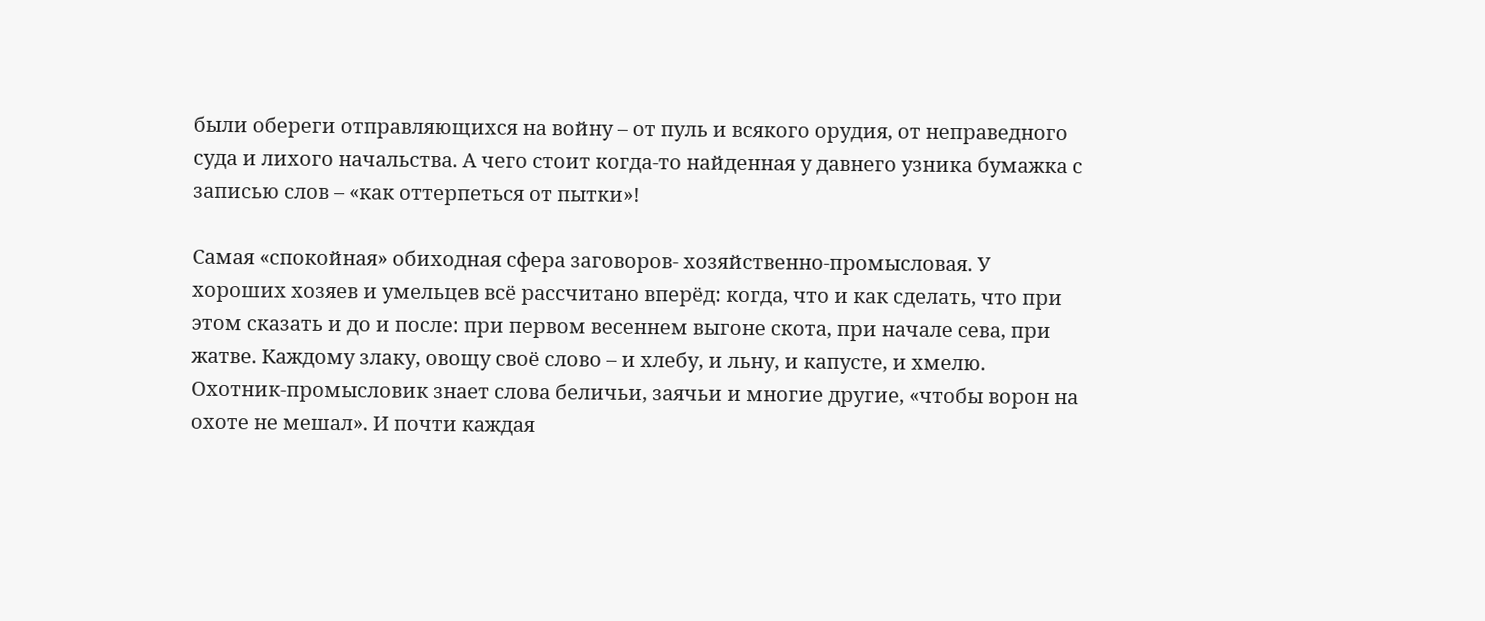были обереги отправляющихся на войну – от пуль и всякого орудия, от неправедного суда и лихого начальства. А чего стоит когда-то найденная у давнего узника бумажка с записью слов – «как оттерпеться от пытки»!

Самая «спокойная» обиходная сфера заговоров- хозяйственно-промысловая. У хороших хозяев и умельцев всё рассчитано вперёд: когда, что и как сделать, что при этом сказать и до и после: при первом весеннем выгоне скота, при начале сева, при жатве. Каждому злаку, овощу своё слово – и хлебу, и льну, и капусте, и хмелю. Охотник-промысловик знает слова беличьи, заячьи и многие другие, «чтобы ворон на охоте не мешал». И почти каждая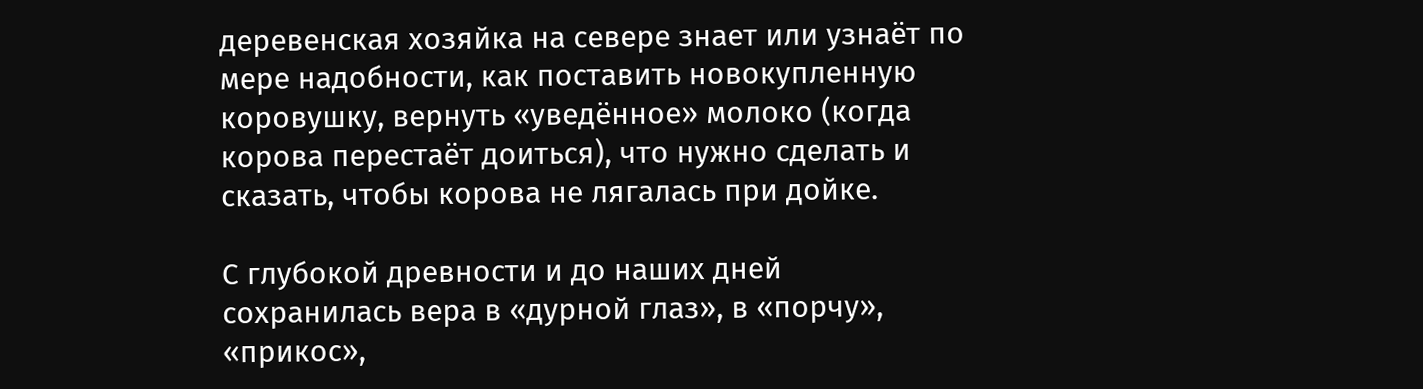деревенская хозяйка на севере знает или узнаёт по мере надобности, как поставить новокупленную коровушку, вернуть «уведённое» молоко (когда корова перестаёт доиться), что нужно сделать и сказать, чтобы корова не лягалась при дойке.

С глубокой древности и до наших дней сохранилась вера в «дурной глаз», в «порчу», «прикос»,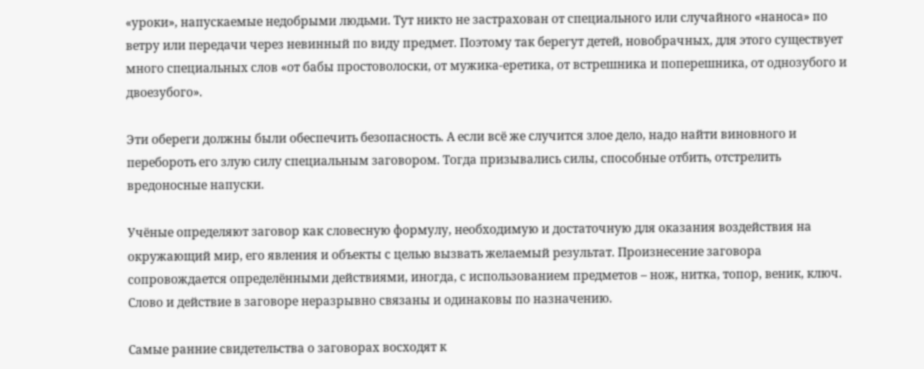«уроки», напускаемые недобрыми людьми. Тут никто не застрахован от специального или случайного «наноса» по ветру или передачи через невинный по виду предмет. Поэтому так берегут детей, новобрачных, для этого существует много специальных слов «от бабы простоволоски, от мужика-еретика, от встрешника и поперешника, от однозубого и двоезубого».

Эти обереги должны были обеспечить безопасность. А если всё же случится злое дело, надо найти виновного и перебороть его злую силу специальным заговором. Тогда призывались силы, способные отбить, отстрелить вредоносные напуски.

Учёные определяют заговор как словесную формулу, необходимую и достаточную для оказания воздействия на окружающий мир, его явления и объекты с целью вызвать желаемый результат. Произнесение заговора сопровождается определёнными действиями, иногда, с использованием предметов – нож, нитка, топор, веник, ключ. Слово и действие в заговоре неразрывно связаны и одинаковы по назначению.

Самые ранние свидетельства о заговорах восходят к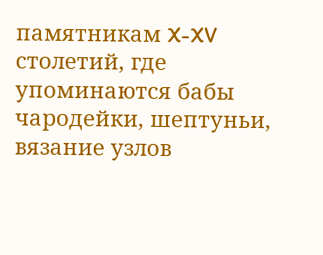памятникам X-XV столетий, где упоминаются бабы чародейки, шептуньи, вязание узлов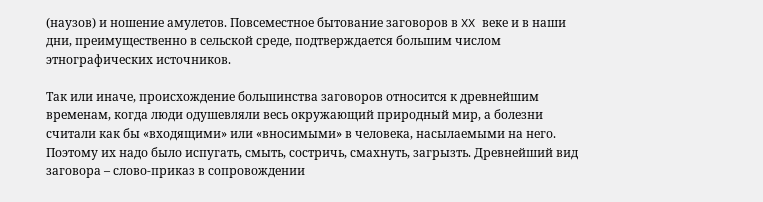(наузов) и ношение амулетов. Повсеместное бытование заговоров в XX веке и в наши дни, преимущественно в сельской среде, подтверждается большим числом этнографических источников.

Так или иначе, происхождение большинства заговоров относится к древнейшим временам, когда люди одушевляли весь окружающий природный мир, а болезни считали как бы «входящими» или «вносимыми» в человека, насылаемыми на него. Поэтому их надо было испугать, смыть, состричь, смахнуть, загрызть. Древнейший вид заговора – слово-приказ в сопровождении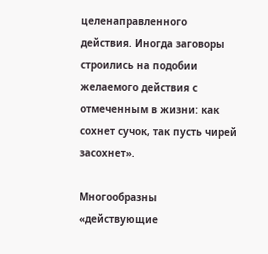целенаправленного действия. Иногда заговоры строились на подобии желаемого действия с отмеченным в жизни: как сохнет сучок, так пусть чирей засохнет».

Многообразны «действующие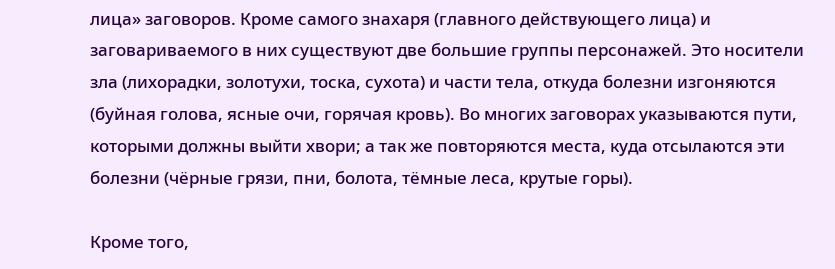лица» заговоров. Кроме самого знахаря (главного действующего лица) и заговариваемого в них существуют две большие группы персонажей. Это носители зла (лихорадки, золотухи, тоска, сухота) и части тела, откуда болезни изгоняются (буйная голова, ясные очи, горячая кровь). Во многих заговорах указываются пути, которыми должны выйти хвори; а так же повторяются места, куда отсылаются эти болезни (чёрные грязи, пни, болота, тёмные леса, крутые горы).

Кроме того,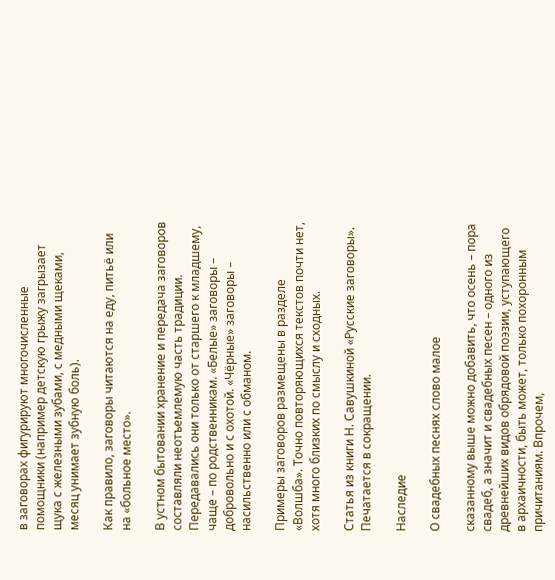в заговорах фигурируют многочисленные помощники (например детскую грыжу загрызает щука с железными зубами, с медными щеками, месяц унимает зубную боль).

Как правило, заговоры читаются на еду, питьё или на «больное место».

В устном бытовании хранение и передача заговоров составляли неотъемлемую часть традиции. Передавались они только от старшего к младшему, чаще – по родственникам. «Белые» заговоры – добровольно и с охотой. «Чёрные» заговоры – насильственно или с обманом.

Примеры заговоров размещены в разделе «Волшба». Точно повторяющихся текстов почти нет, хотя много близких по смыслу и сходных.

Статья из книги Н. Савушкиной «Русские заговоры». Печатается в сокращении.

Наследие

О свадебных песнях слово малое

сказанному выше можно добавить, что осень – пора свадеб, а значит и свадебных песен – одного из древнейших видов обрядовой поэзии, уступающего в архаичности, быть может, только похоронным причитаниям. Впрочем,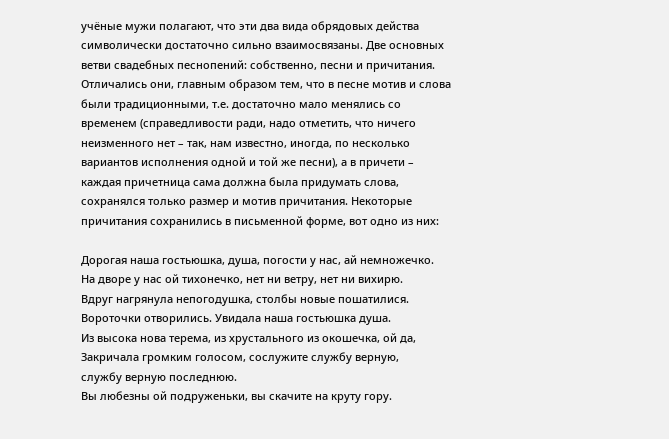учёные мужи полагают, что эти два вида обрядовых действа символически достаточно сильно взаимосвязаны. Две основных ветви свадебных песнопений: собственно, песни и причитания. Отличались они, главным образом тем, что в песне мотив и слова были традиционными, т.е. достаточно мало менялись со временем (справедливости ради, надо отметить, что ничего неизменного нет – так, нам известно, иногда, по несколько вариантов исполнения одной и той же песни), а в причети – каждая причетница сама должна была придумать слова, сохранялся только размер и мотив причитания. Некоторые причитания сохранились в письменной форме, вот одно из них:

Дорогая наша гостьюшка, душа, погости у нас, ай немножечко.
На дворе у нас ой тихонечко, нет ни ветру, нет ни вихирю.
Вдруг нагрянула непогодушка, столбы новые пошатилися.
Вороточки отворились. Увидала наша гостьюшка душа.
Из высока нова терема, из хрустального из окошечка, ой да,
Закричала громким голосом, сослужите службу верную,
службу верную последнюю.
Вы любезны ой подруженьки, вы скачите на круту гору.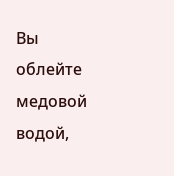Вы облейте медовой водой,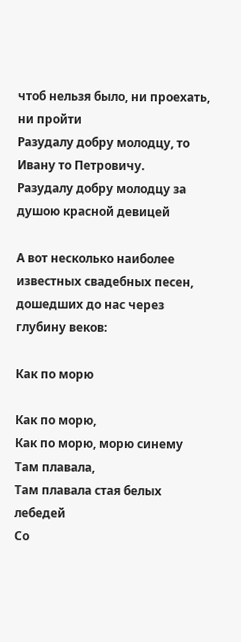чтоб нельзя было, ни проехать, ни пройти
Разудалу добру молодцу, то Ивану то Петровичу.
Разудалу добру молодцу за душою красной девицей

А вот несколько наиболее известных свадебных песен, дошедших до нас через глубину веков:

Как по морю

Как по морю,
Как по морю, морю синему
Там плавала,
Там плавала стая белых лебедей
Со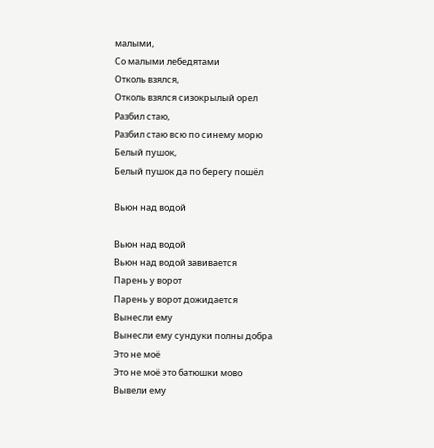малыми,
Со малыми лебедятами
Отколь взялся,
Отколь взялся сизокрылый орел
Разбил стаю,
Разбил стаю всю по синему морю
Белый пушок,
Белый пушок да по берегу пошёл

Вьюн над водой

Вьюн над водой
Вьюн над водой завивается
Парень у ворот
Парень у ворот дожидается
Вынесли ему
Вынесли ему сундуки полны добра
Это не моё
Это не моё это батюшки мово
Вывели ему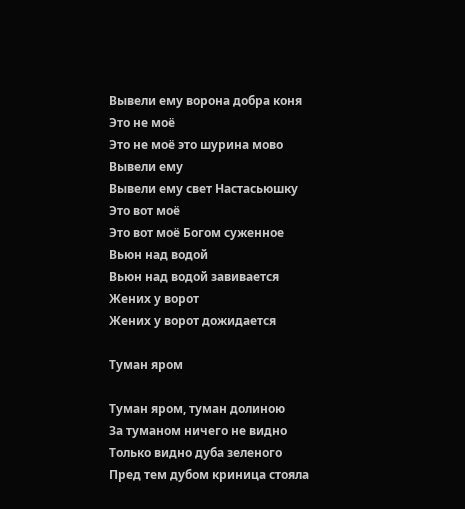Вывели ему ворона добра коня
Это не моё
Это не моё это шурина мово
Вывели ему
Вывели ему свет Настасьюшку
Это вот моё
Это вот моё Богом суженное
Вьюн над водой
Вьюн над водой завивается
Жених у ворот
Жених у ворот дожидается

Туман яром

Туман яром, туман долиною
За туманом ничего не видно
Только видно дуба зеленого
Пред тем дубом криница стояла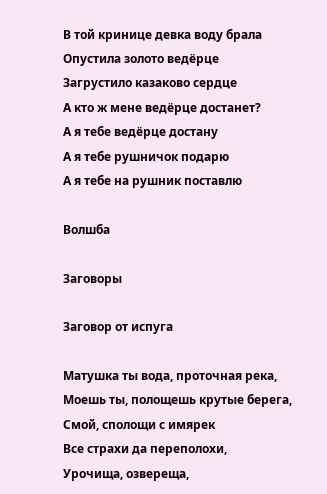В той кринице девка воду брала
Опустила золото ведёрце
Загрустило казаково сердце
А кто ж мене ведёрце достанет?
А я тебе ведёрце достану
А я тебе рушничок подарю
А я тебе на рушник поставлю

Волшба

Заговоры

Заговор от испуга

Матушка ты вода, проточная река,
Моешь ты, полощешь крутые берега,
Смой, сполощи с имярек
Все страхи да переполохи,
Урочища, озвереща,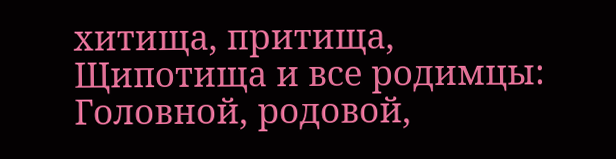хитища, притища,
Щипотища и все родимцы:
Головной, родовой,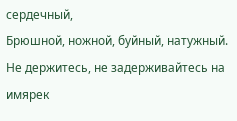сердечный,
Брюшной, ножной, буйный, натужный.
Не держитесь, не задерживайтесь на имярек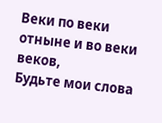Веки по веки отныне и во веки веков,
Будьте мои слова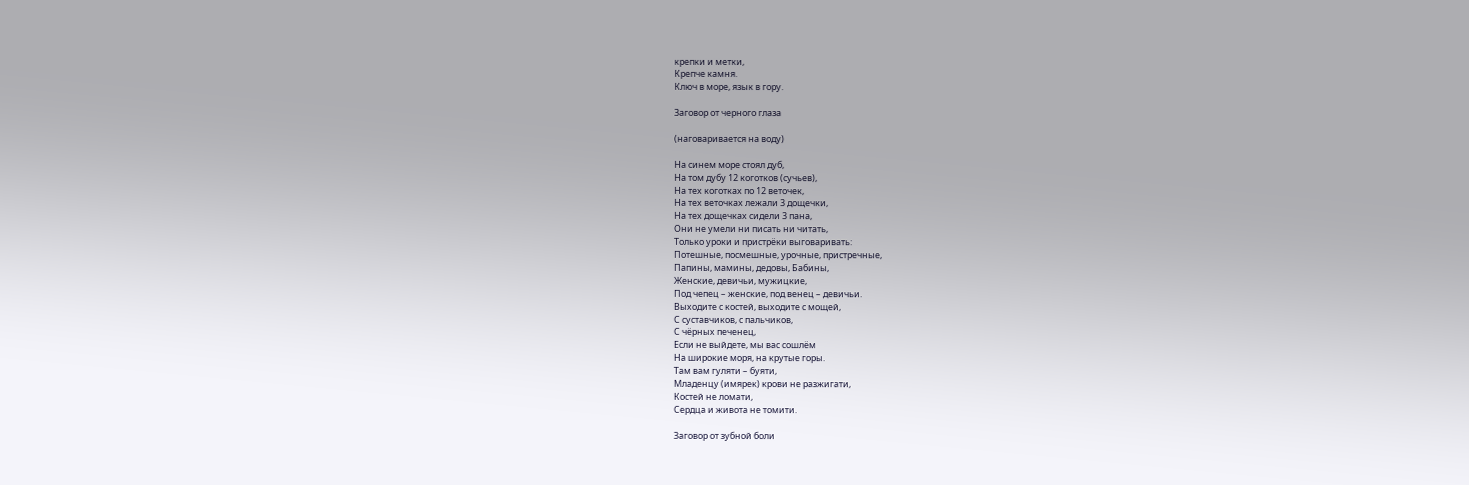крепки и метки,
Крепче камня.
Ключ в море, язык в гору.

Заговор от черного глаза

(наговаривается на воду)

На синем море стоял дуб,
На том дубу 12 коготков (сучьев),
На тех коготках по 12 веточек,
На тех веточках лежали 3 дощечки,
На тех дощечках сидели 3 пана,
Они не умели ни писать ни читать,
Только уроки и пристрёки выговаривать:
Потешные, посмешные, урочные, пристречные,
Папины, мамины, дедовы, Бабины,
Женские, девичьи, мужицкие,
Под чепец – женские, под венец – девичьи.
Выходите с костей, выходите с мощей,
С суставчиков, с пальчиков,
С чёрных печенец,
Если не выйдете, мы вас сошлём
На широкие моря, на крутые горы.
Там вам гуляти – буяти,
Младенцу (имярек) крови не разжигати,
Костей не ломати,
Сердца и живота не томити.

Заговор от зубной боли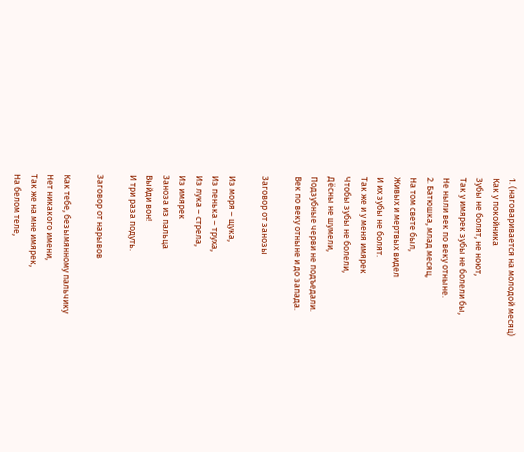1. (наговаривается на молодой месяц)
Как у покойника
Зубы не болят, не ноют,
Так у имярек зубы не болели бы,
Не ныли век по веку отныне.
2. Батюшка, млад месяц,
На том свете был,
Живых и мертвых видел
И их зубы не болят.
Так же и у меня имярек
Чтобы зубы не болели,
Дёсны не шумели,
Подзубные черви не подъедали.
Век по веку отныне и до запада.

Заговор от занозы

Из моря – щука,
Из пенька – труха,
Из лука – стрела,
Из имярек
Заноза из пальца
Выйди вон!
И три раза подуть.

Заговор от нарывов

Как тебе, безымянному пальчику
Нет никакого имени,
Так же на мне имярек,
На белом теле,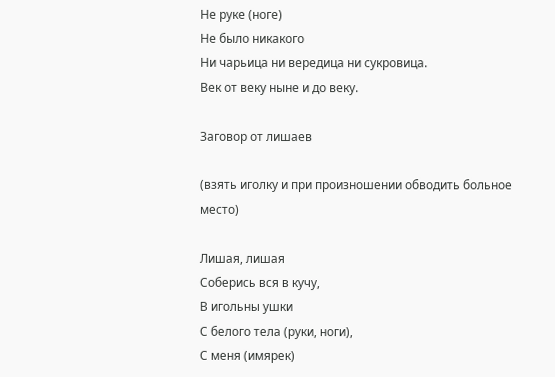Не руке (ноге)
Не было никакого
Ни чарьица ни вередица ни сукровица.
Век от веку ныне и до веку.

Заговор от лишаев

(взять иголку и при произношении обводить больное место)

Лишая, лишая
Соберись вся в кучу,
В игольны ушки
С белого тела (руки, ноги),
С меня (имярек)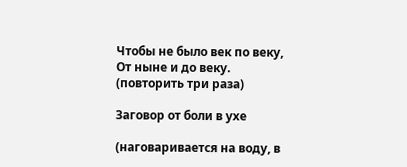Чтобы не было век по веку,
От ныне и до веку.
(повторить три раза)

Заговор от боли в ухе

(наговаривается на воду, в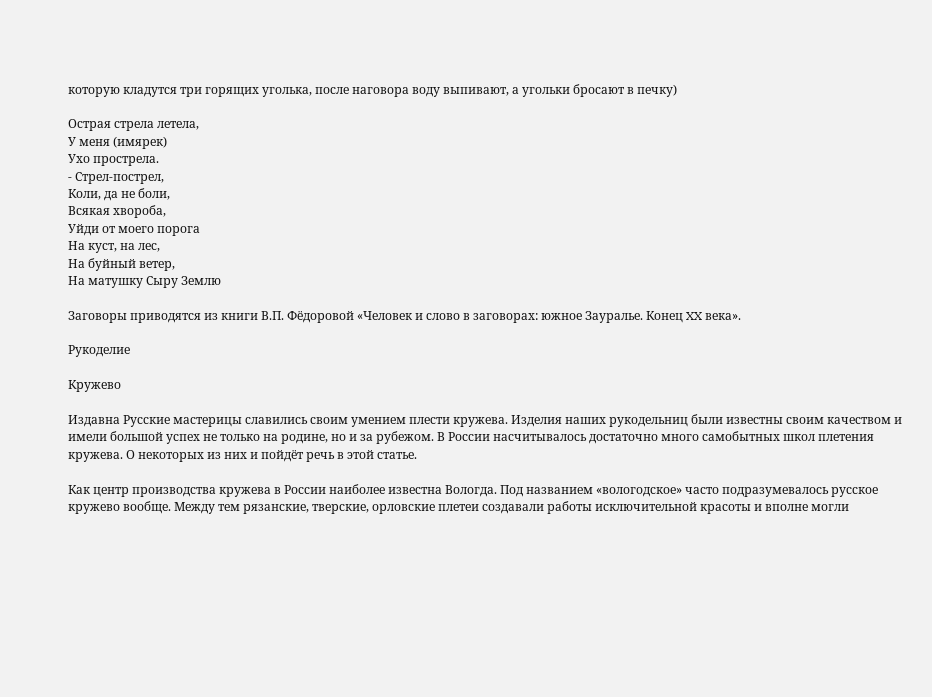которую кладутся три горящих уголька, после наговора воду выпивают, а угольки бросают в печку)

Острая стрела летела,
У меня (имярек)
Ухо прострела.
- Стрел-пострел,
Коли, да не боли,
Всякая хвороба,
Уйди от моего порога
На куст, на лес,
На буйный ветер,
На матушку Сыру Землю

Заговоры приводятся из книги В.П. Фёдоровой «Человек и слово в заговорах: южное Зауралье. Конец XX века».

Рукоделие

Кружево

Издавна Русские мастерицы славились своим умением плести кружева. Изделия наших рукодельниц были известны своим качеством и имели большой успех не только на родине, но и за рубежом. В России насчитывалось достаточно много самобытных школ плетения кружева. О некоторых из них и пойдёт речь в этой статье.

Как центр производства кружева в России наиболее известна Вологда. Под названием «вологодское» часто подразумевалось русское кружево вообще. Между тем рязанские, тверские, орловские плетеи создавали работы исключительной красоты и вполне могли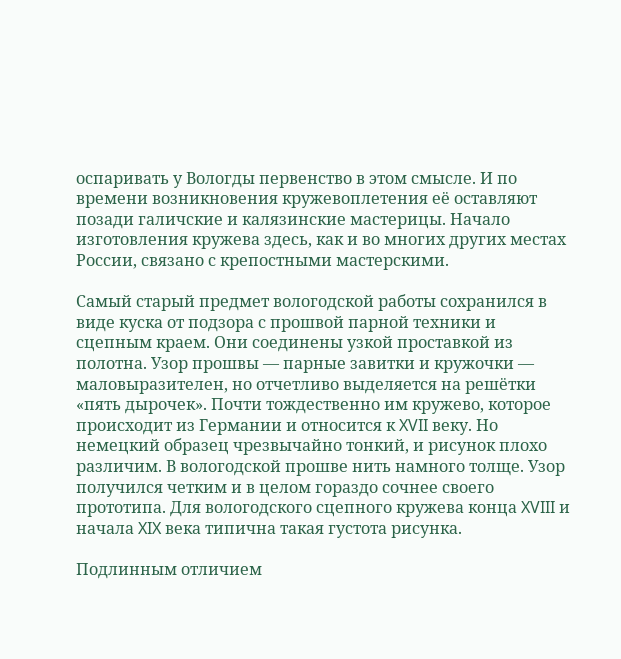оспаривать у Вологды первенство в этом смысле. И по времени возникновения кружевоплетения её оставляют позади галичские и калязинские мастерицы. Начало изготовления кружева здесь, как и во многих других местах России, связано с крепостными мастерскими.

Самый старый предмет вологодской работы сохранился в виде куска от подзора с прошвой парной техники и сцепным краем. Они соединены узкой проставкой из полотна. Узор прошвы — парные завитки и кружочки — маловыразителен, но отчетливо выделяется на решётки «пять дырочек». Почти тождественно им кружево, которое происходит из Германии и относится к XVII веку. Но немецкий образец чрезвычайно тонкий, и рисунок плохо различим. В вологодской прошве нить намного толще. Узор получился четким и в целом гораздо сочнее своего прототипа. Для вологодского сцепного кружева конца XVIII и начала XIX века типична такая густота рисунка.

Подлинным отличием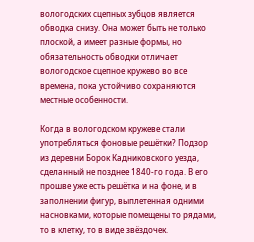вологодских сцепных зубцов является обводка снизу. Она может быть не только плоской, а имеет разные формы, но обязательность обводки отличает вологодское сцепное кружево во все времена, пока устойчиво сохраняются местные особенности.

Когда в вологодском кружеве стали употребляться фоновые решётки? Подзор из деревни Борок Кадниковского уезда, сделанный не позднее 1840-го года. В его прошве уже есть решётка и на фоне, и в заполнении фигур, выплетенная одними насновками, которые помещены то рядами, то в клетку, то в виде звёздочек.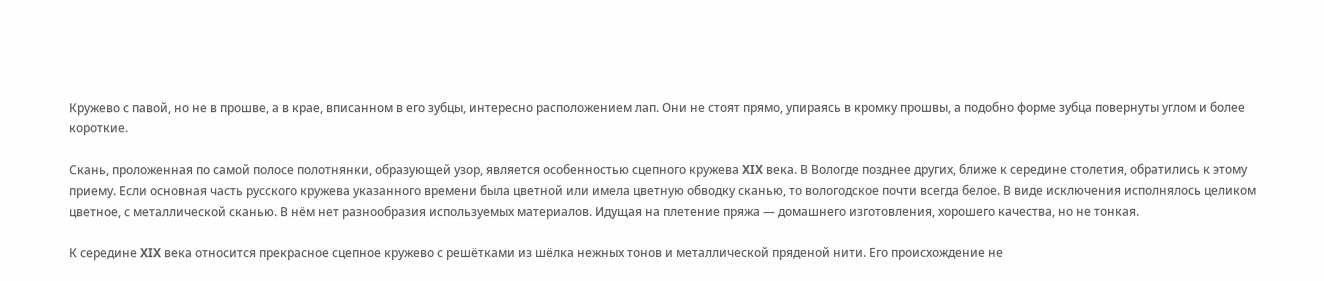Кружево с павой, но не в прошве, а в крае, вписанном в его зубцы, интересно расположением лап. Они не стоят прямо, упираясь в кромку прошвы, а подобно форме зубца повернуты углом и более короткие.

Скань, проложенная по самой полосе полотнянки, образующей узор, является особенностью сцепного кружева XIX века. В Вологде позднее других, ближе к середине столетия, обратились к этому приему. Если основная часть русского кружева указанного времени была цветной или имела цветную обводку сканью, то вологодское почти всегда белое. В виде исключения исполнялось целиком цветное, с металлической сканью. В нём нет разнообразия используемых материалов. Идущая на плетение пряжа — домашнего изготовления, хорошего качества, но не тонкая.

К середине XIX века относится прекрасное сцепное кружево с решётками из шёлка нежных тонов и металлической пряденой нити. Его происхождение не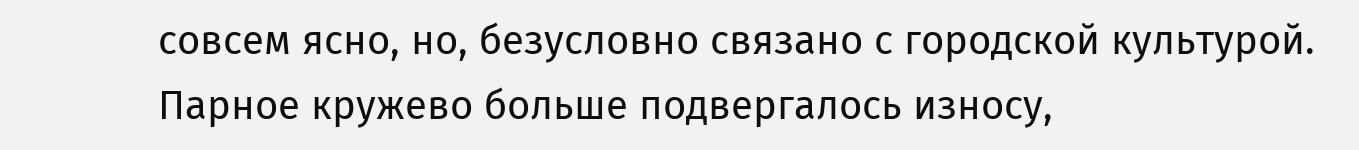совсем ясно, но, безусловно связано с городской культурой. Парное кружево больше подвергалось износу,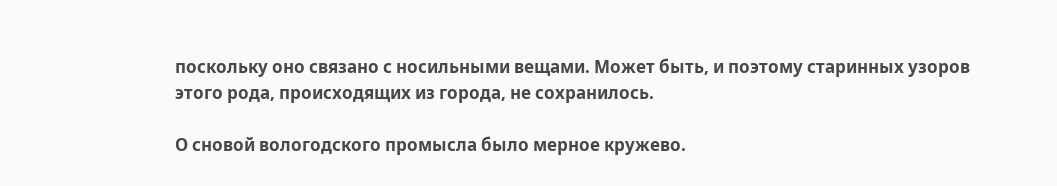поскольку оно связано с носильными вещами. Может быть, и поэтому старинных узоров этого рода, происходящих из города, не сохранилось.

О сновой вологодского промысла было мерное кружево.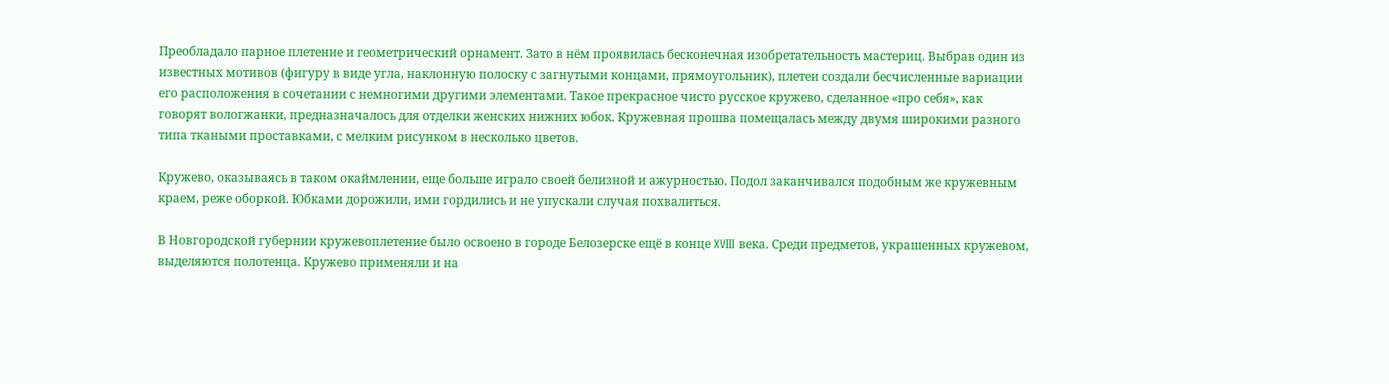Преобладало парное плетение и геометрический орнамент. Зато в нём проявилась бесконечная изобретательность мастериц. Выбрав один из известных мотивов (фигуру в виде угла, наклонную полоску с загнутыми концами, прямоугольник), плетеи создали бесчисленные вариации его расположения в сочетании с немногими другими элементами. Такое прекрасное чисто русское кружево, сделанное «про себя», как говорят вологжанки, предназначалось для отделки женских нижних юбок. Кружевная прошва помещалась между двумя широкими разного типа ткаными проставками, с мелким рисунком в несколько цветов.

Кружево, оказываясь в таком окаймлении, еще больше играло своей белизной и ажурностью. Подол заканчивался подобным же кружевным краем, реже оборкой. Юбками дорожили, ими гордились и не упускали случая похвалиться.

В Новгородской губернии кружевоплетение было освоено в городе Белозерске ещё в конце XVIII века. Среди предметов, украшенных кружевом, выделяются полотенца. Кружево применяли и на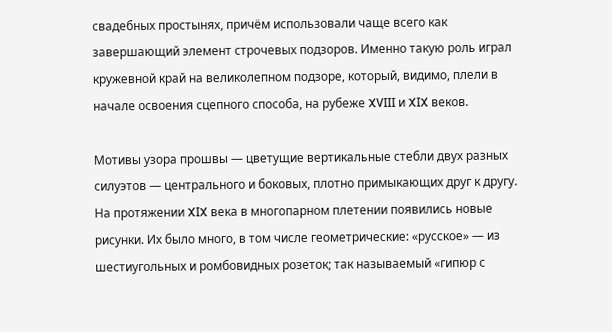свадебных простынях, причём использовали чаще всего как завершающий элемент строчевых подзоров. Именно такую роль играл кружевной край на великолепном подзоре, который, видимо, плели в начале освоения сцепного способа, на рубеже XVIII и XIX веков.

Мотивы узора прошвы — цветущие вертикальные стебли двух разных силуэтов — центрального и боковых, плотно примыкающих друг к другу. На протяжении XIX века в многопарном плетении появились новые рисунки. Их было много, в том числе геометрические: «русское» — из шестиугольных и ромбовидных розеток; так называемый «гипюр с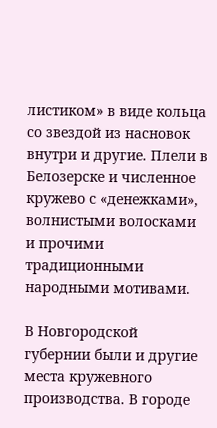листиком» в виде кольца со звездой из насновок внутри и другие. Плели в Белозерске и численное кружево с «денежками», волнистыми волосками и прочими традиционными народными мотивами.

В Новгородской губернии были и другие места кружевного производства. В городе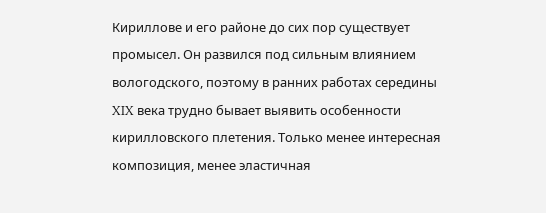Кириллове и его районе до сих пор существует промысел. Он развился под сильным влиянием вологодского, поэтому в ранних работах середины XIX века трудно бывает выявить особенности кирилловского плетения. Только менее интересная композиция, менее эластичная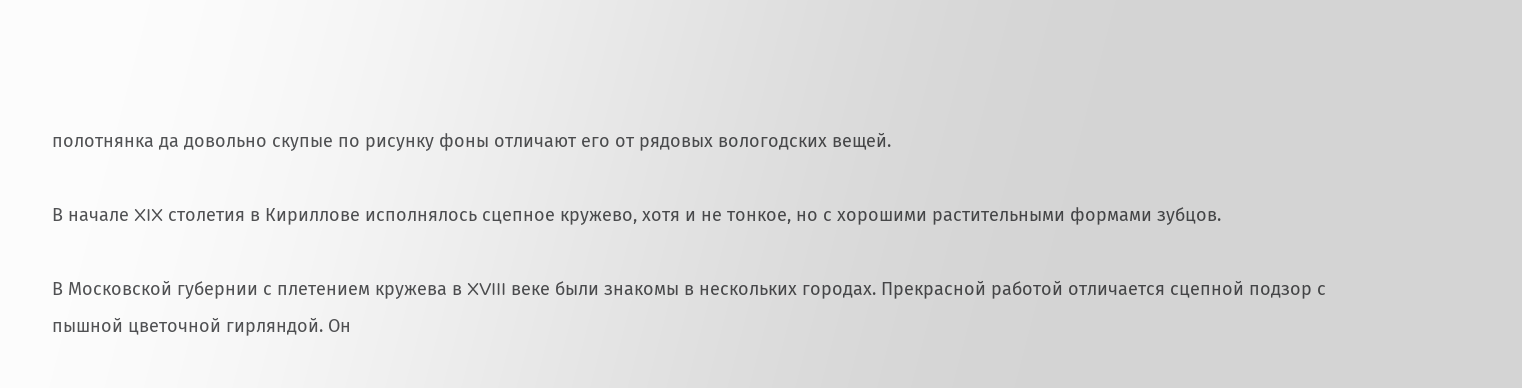полотнянка да довольно скупые по рисунку фоны отличают его от рядовых вологодских вещей.

В начале XIX столетия в Кириллове исполнялось сцепное кружево, хотя и не тонкое, но с хорошими растительными формами зубцов.

В Московской губернии с плетением кружева в XVIII веке были знакомы в нескольких городах. Прекрасной работой отличается сцепной подзор с пышной цветочной гирляндой. Он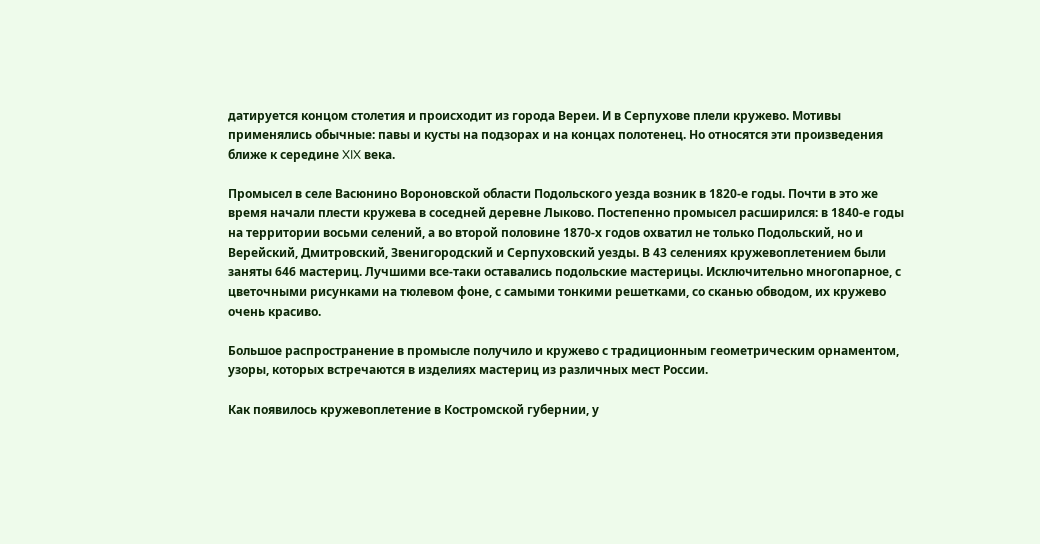датируется концом столетия и происходит из города Вереи. И в Серпухове плели кружево. Мотивы применялись обычные: павы и кусты на подзорах и на концах полотенец. Но относятся эти произведения ближе к середине XIX века.

Промысел в селе Васюнино Вороновской области Подольского уезда возник в 1820-е годы. Почти в это же время начали плести кружева в соседней деревне Лыково. Постепенно промысел расширился: в 1840-е годы на территории восьми селений, а во второй половине 1870-х годов охватил не только Подольский, но и Верейский, Дмитровский, Звенигородский и Серпуховский уезды. В 43 селениях кружевоплетением были заняты 646 мастериц. Лучшими все-таки оставались подольские мастерицы. Исключительно многопарное, с цветочными рисунками на тюлевом фоне, с самыми тонкими решетками, со сканью обводом, их кружево очень красиво.

Большое распространение в промысле получило и кружево с традиционным геометрическим орнаментом, узоры, которых встречаются в изделиях мастериц из различных мест России.

Как появилось кружевоплетение в Костромской губернии, у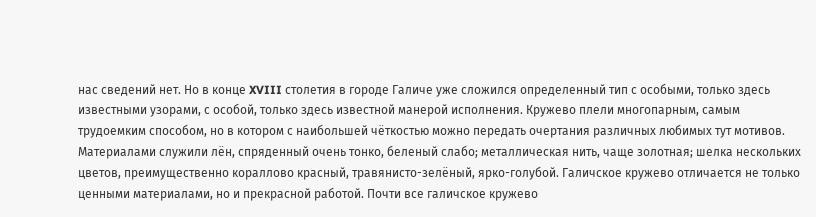нас сведений нет. Но в конце XVIII столетия в городе Галиче уже сложился определенный тип с особыми, только здесь известными узорами, с особой, только здесь известной манерой исполнения. Кружево плели многопарным, самым трудоемким способом, но в котором с наибольшей чёткостью можно передать очертания различных любимых тут мотивов. Материалами служили лён, спряденный очень тонко, беленый слабо; металлическая нить, чаще золотная; шелка нескольких цветов, преимущественно кораллово красный, травянисто-зелёный, ярко-голубой. Галичское кружево отличается не только ценными материалами, но и прекрасной работой. Почти все галичское кружево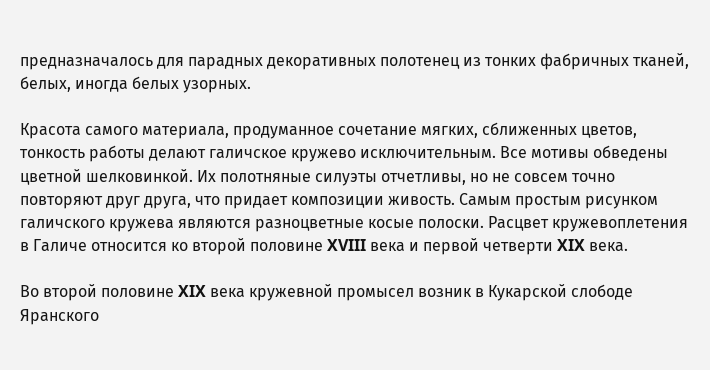предназначалось для парадных декоративных полотенец из тонких фабричных тканей, белых, иногда белых узорных.

Красота самого материала, продуманное сочетание мягких, сближенных цветов, тонкость работы делают галичское кружево исключительным. Все мотивы обведены цветной шелковинкой. Их полотняные силуэты отчетливы, но не совсем точно повторяют друг друга, что придает композиции живость. Самым простым рисунком галичского кружева являются разноцветные косые полоски. Расцвет кружевоплетения в Галиче относится ко второй половине XVIII века и первой четверти XIX века.

Во второй половине XIX века кружевной промысел возник в Кукарской слободе Яранского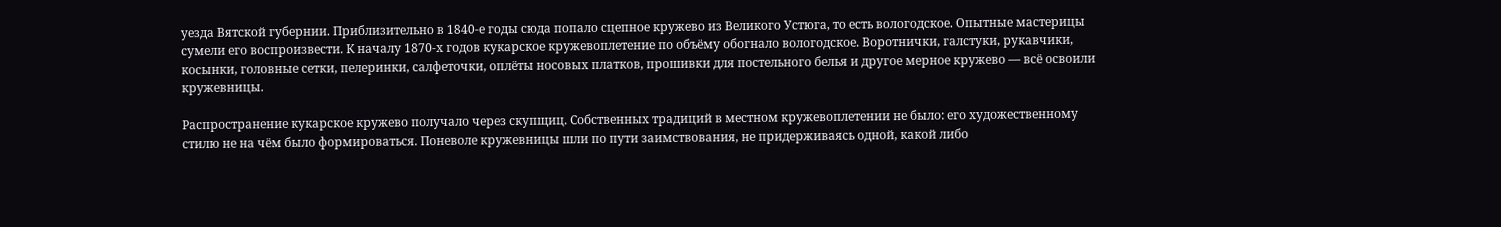уезда Вятской губернии. Приблизительно в 1840-е годы сюда попало сцепное кружево из Великого Устюга, то есть вологодское. Опытные мастерицы сумели его воспроизвести. К началу 1870-х годов кукарское кружевоплетение по объёму обогнало вологодское. Воротнички, галстуки, рукавчики, косынки, головные сетки, пелеринки, салфеточки, оплёты носовых платков, прошивки для постельного белья и другое мерное кружево — всё освоили кружевницы.

Распространение кукарское кружево получало через скупщиц. Собственных традиций в местном кружевоплетении не было: его художественному стилю не на чём было формироваться. Поневоле кружевницы шли по пути заимствования, не придерживаясь одной, какой либо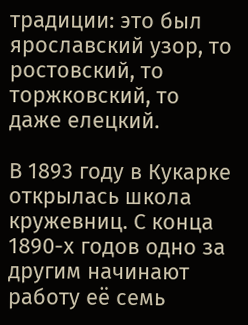традиции: это был ярославский узор, то ростовский, то торжковский, то даже елецкий.

В 1893 году в Кукарке открылась школа кружевниц. С конца 1890-х годов одно за другим начинают работу её семь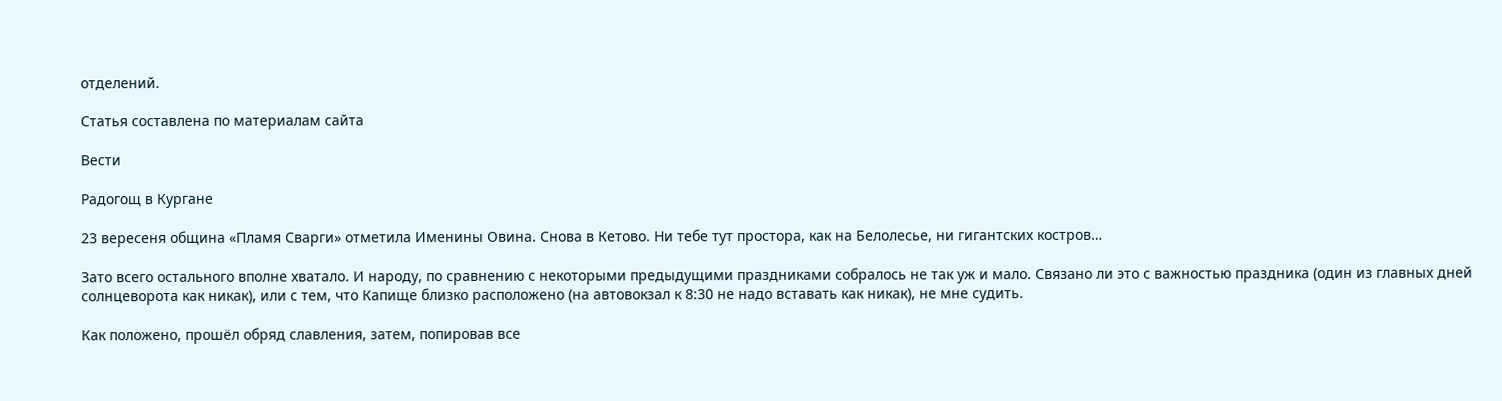отделений.

Статья составлена по материалам сайта

Вести

Радогощ в Кургане

23 вересеня община «Пламя Сварги» отметила Именины Овина. Снова в Кетово. Ни тебе тут простора, как на Белолесье, ни гигантских костров…

Зато всего остального вполне хватало. И народу, по сравнению с некоторыми предыдущими праздниками собралось не так уж и мало. Связано ли это с важностью праздника (один из главных дней солнцеворота как никак), или с тем, что Капище близко расположено (на автовокзал к 8:30 не надо вставать как никак), не мне судить.

Как положено, прошёл обряд славления, затем, попировав все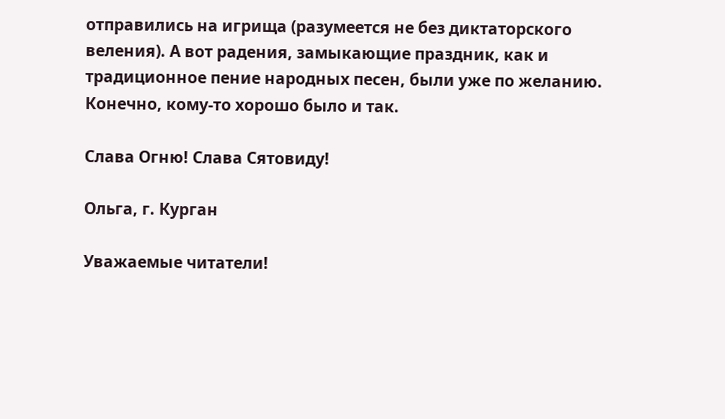отправились на игрища (разумеется не без диктаторского веления). А вот радения, замыкающие праздник, как и традиционное пение народных песен, были уже по желанию. Конечно, кому-то хорошо было и так.

Слава Огню! Слава Сятовиду!

Ольга, г. Курган

Уважаемые читатели!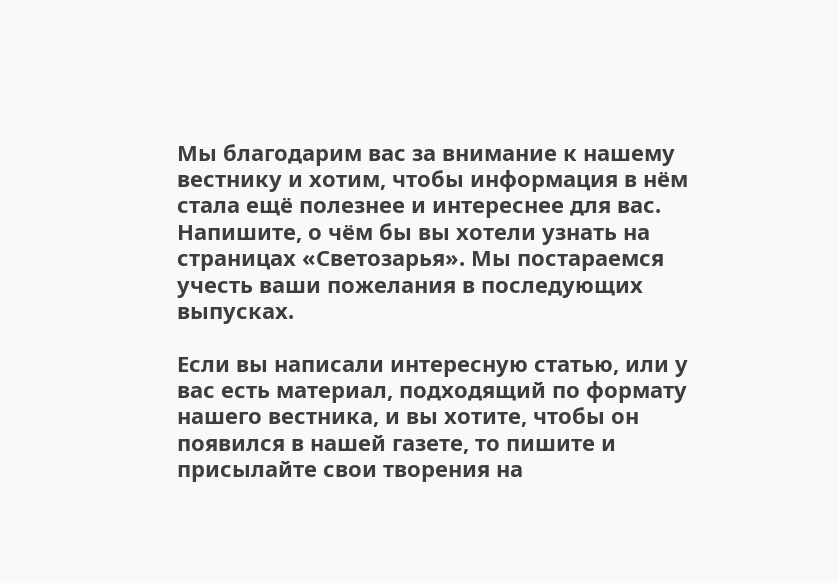Мы благодарим вас за внимание к нашему вестнику и хотим, чтобы информация в нём стала ещё полезнее и интереснее для вас. Напишите, о чём бы вы хотели узнать на страницах «Светозарья». Мы постараемся учесть ваши пожелания в последующих выпусках.

Если вы написали интересную статью, или у вас есть материал, подходящий по формату нашего вестника, и вы хотите, чтобы он появился в нашей газете, то пишите и присылайте свои творения на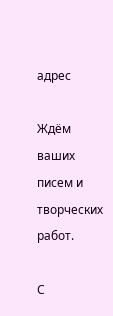адрес

Ждём ваших писем и творческих работ.

С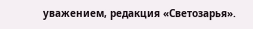уважением, редакция «Светозарья».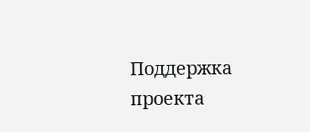Поддержка проекта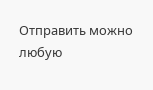Отправить можно любую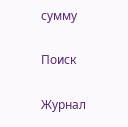сумму

Поиск

Журнал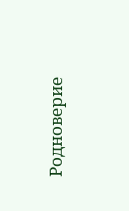Родноверие